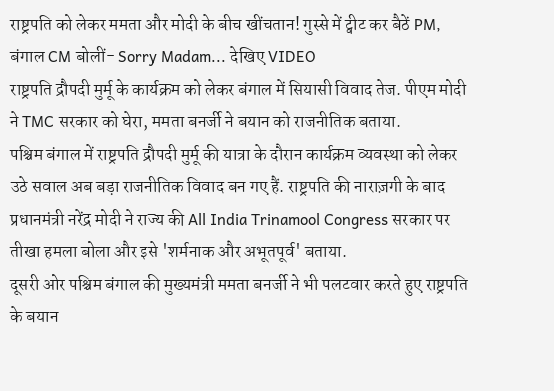राष्ट्रपति को लेकर ममता और मोदी के बीच खींचतान! गुस्से में ट्वीट कर बैठें PM, बंगाल CM बोलीं- Sorry Madam... देखिए VIDEO
राष्ट्रपति द्रौपदी मुर्मू के कार्यक्रम को लेकर बंगाल में सियासी विवाद तेज. पीएम मोदी ने TMC सरकार को घेरा, ममता बनर्जी ने बयान को राजनीतिक बताया.
पश्चिम बंगाल में राष्ट्रपति द्रौपदी मुर्मू की यात्रा के दौरान कार्यक्रम व्यवस्था को लेकर उठे सवाल अब बड़ा राजनीतिक विवाद बन गए हैं. राष्ट्रपति की नाराज़गी के बाद प्रधानमंत्री नरेंद्र मोदी ने राज्य की All India Trinamool Congress सरकार पर तीखा हमला बोला और इसे 'शर्मनाक और अभूतपूर्व' बताया.
दूसरी ओर पश्चिम बंगाल की मुख्यमंत्री ममता बनर्जी ने भी पलटवार करते हुए राष्ट्रपति के बयान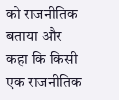को राजनीतिक बताया और कहा कि किसी एक राजनीतिक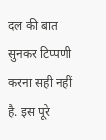दल की बात सुनकर टिप्पणी करना सही नहीं है. इस पूरे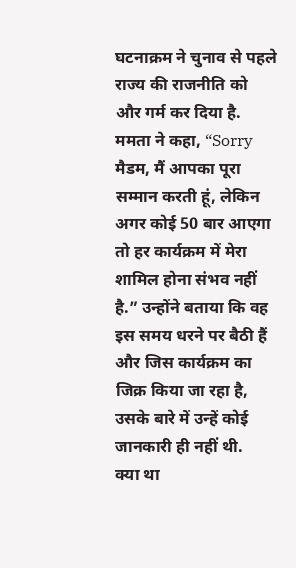घटनाक्रम ने चुनाव से पहले राज्य की राजनीति को और गर्म कर दिया है. ममता ने कहा, “Sorry मैडम, मैं आपका पूरा सम्मान करती हूं, लेकिन अगर कोई 50 बार आएगा तो हर कार्यक्रम में मेरा शामिल होना संभव नहीं है.” उन्होंने बताया कि वह इस समय धरने पर बैठी हैं और जिस कार्यक्रम का जिक्र किया जा रहा है, उसके बारे में उन्हें कोई जानकारी ही नहीं थी.
क्या था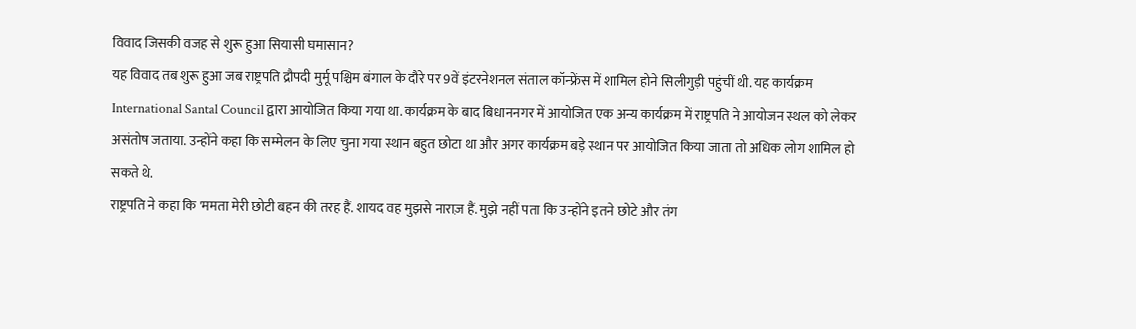विवाद जिसकी वजह से शुरू हुआ सियासी घमासान?
यह विवाद तब शुरू हुआ जब राष्ट्रपति द्रौपदी मुर्मू पश्चिम बंगाल के दौरे पर 9वें इंटरनेशनल संताल कॉन्फ्रेंस में शामिल होने सिलीगुड़ी पहुंचीं थी. यह कार्यक्रम International Santal Council द्वारा आयोजित किया गया था. कार्यक्रम के बाद बिधाननगर में आयोजित एक अन्य कार्यक्रम में राष्ट्रपति ने आयोजन स्थल को लेकर असंतोष जताया. उन्होंने कहा कि सम्मेलन के लिए चुना गया स्थान बहुत छोटा था और अगर कार्यक्रम बड़े स्थान पर आयोजित किया जाता तो अधिक लोग शामिल हो सकते थे.
राष्ट्रपति ने कहा कि 'ममता मेरी छोटी बहन की तरह हैं. शायद वह मुझसे नाराज़ हैं. मुझे नहीं पता कि उन्होंने इतने छोटे और तंग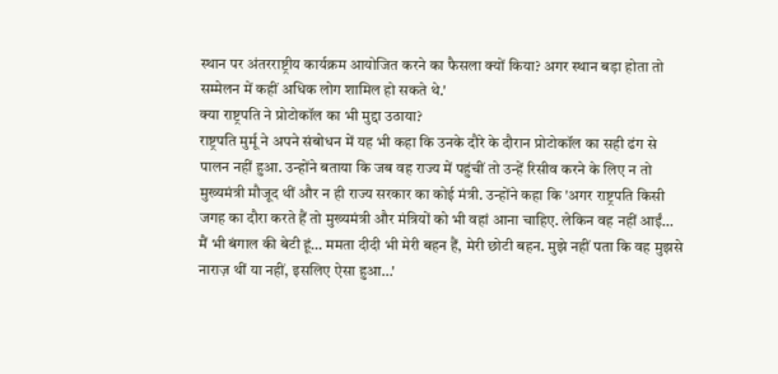स्थान पर अंतरराष्ट्रीय कार्यक्रम आयोजित करने का फैसला क्यों किया? अगर स्थान बड़ा होता तो सम्मेलन में कहीं अधिक लोग शामिल हो सकते थे.'
क्या राष्ट्रपति ने प्रोटोकॉल का भी मुद्दा उठाया?
राष्ट्रपति मुर्मू ने अपने संबोधन में यह भी कहा कि उनके दौरे के दौरान प्रोटोकॉल का सही ढंग से पालन नहीं हुआ. उन्होंने बताया कि जब वह राज्य में पहुंचीं तो उन्हें रिसीव करने के लिए न तो मुख्यमंत्री मौजूद थीं और न ही राज्य सरकार का कोई मंत्री. उन्होंने कहा कि 'अगर राष्ट्रपति किसी जगह का दौरा करते हैं तो मुख्यमंत्री और मंत्रियों को भी वहां आना चाहिए. लेकिन वह नहीं आईं… मैं भी बंगाल की बेटी हूं… ममता दीदी भी मेरी बहन हैं, मेरी छोटी बहन. मुझे नहीं पता कि वह मुझसे नाराज़ थीं या नहीं, इसलिए ऐसा हुआ…'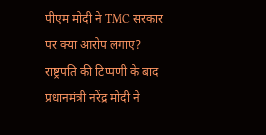पीएम मोदी ने TMC सरकार पर क्या आरोप लगाए?
राष्ट्रपति की टिप्पणी के बाद प्रधानमंत्री नरेंद्र मोदी ने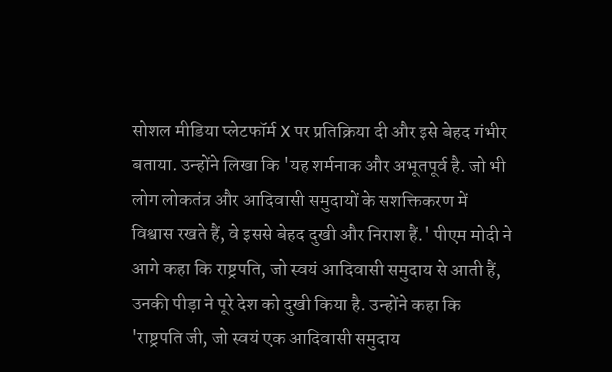सोशल मीडिया प्लेटफॉर्म X पर प्रतिक्रिया दी और इसे बेहद गंभीर बताया. उन्होंने लिखा कि 'यह शर्मनाक और अभूतपूर्व है. जो भी लोग लोकतंत्र और आदिवासी समुदायों के सशक्तिकरण में विश्वास रखते हैं, वे इससे बेहद दुखी और निराश हैं.' पीएम मोदी ने आगे कहा कि राष्ट्रपति, जो स्वयं आदिवासी समुदाय से आती हैं, उनकी पीड़ा ने पूरे देश को दुखी किया है. उन्होंने कहा कि 'राष्ट्रपति जी, जो स्वयं एक आदिवासी समुदाय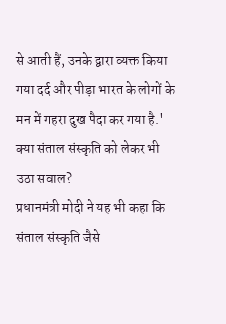से आती हैं, उनके द्वारा व्यक्त किया गया दर्द और पीड़ा भारत के लोगों के मन में गहरा दुख पैदा कर गया है.'
क्या संताल संस्कृति को लेकर भी उठा सवाल?
प्रधानमंत्री मोदी ने यह भी कहा कि संताल संस्कृति जैसे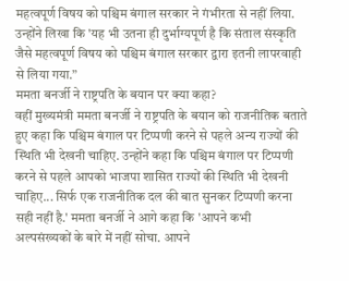महत्वपूर्ण विषय को पश्चिम बंगाल सरकार ने गंभीरता से नहीं लिया. उन्होंने लिखा कि 'यह भी उतना ही दुर्भाग्यपूर्ण है कि संताल संस्कृति जैसे महत्वपूर्ण विषय को पश्चिम बंगाल सरकार द्वारा इतनी लापरवाही से लिया गया.”
ममता बनर्जी ने राष्ट्रपति के बयान पर क्या कहा?
वहीं मुख्यमंत्री ममता बनर्जी ने राष्ट्रपति के बयान को राजनीतिक बताते हुए कहा कि पश्चिम बंगाल पर टिप्पणी करने से पहले अन्य राज्यों की स्थिति भी देखनी चाहिए. उन्होंने कहा कि पश्चिम बंगाल पर टिप्पणी करने से पहले आपको भाजपा शासित राज्यों की स्थिति भी देखनी चाहिए... सिर्फ एक राजनीतिक दल की बात सुनकर टिप्पणी करना सही नहीं है.' ममता बनर्जी ने आगे कहा कि 'आपने कभी अल्पसंख्यकों के बारे में नहीं सोचा. आपने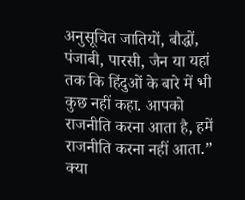अनुसूचित जातियों, बौद्धों, पंजाबी, पारसी, जैन या यहां तक कि हिंदुओं के बारे में भी कुछ नहीं कहा. आपको राजनीति करना आता है, हमें राजनीति करना नहीं आता.”
क्या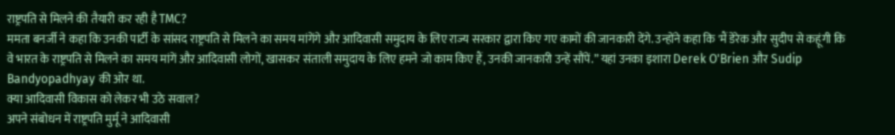राष्ट्रपति से मिलने की तैयारी कर रही है TMC?
ममता बनर्जी ने कहा कि उनकी पार्टी के सांसद राष्ट्रपति से मिलने का समय मांगेंगे और आदिवासी समुदाय के लिए राज्य सरकार द्वारा किए गए कामों की जानकारी देंगे. उन्होंने कहा कि 'मैं डेरेक और सुदीप से कहूंगी कि वे भारत के राष्ट्रपति से मिलने का समय मांगें और आदिवासी लोगों, खासकर संताली समुदाय के लिए हमने जो काम किए हैं, उनकी जानकारी उन्हें सौंपें.” यहां उनका इशारा Derek O'Brien और Sudip Bandyopadhyay की ओर था.
क्या आदिवासी विकास को लेकर भी उठे सवाल?
अपने संबोधन में राष्ट्रपति मुर्मू ने आदिवासी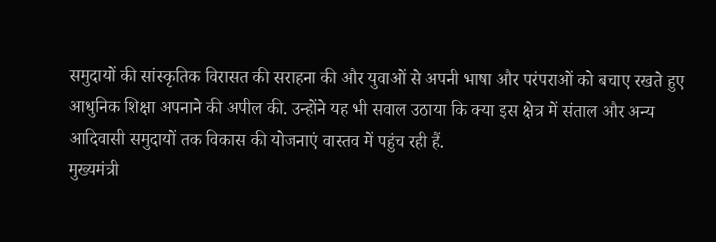समुदायों की सांस्कृतिक विरासत की सराहना की और युवाओं से अपनी भाषा और परंपराओं को बचाए रखते हुए आधुनिक शिक्षा अपनाने की अपील की. उन्होंने यह भी सवाल उठाया कि क्या इस क्षेत्र में संताल और अन्य आदिवासी समुदायों तक विकास की योजनाएं वास्तव में पहुंच रही हैं.
मुख्यमंत्री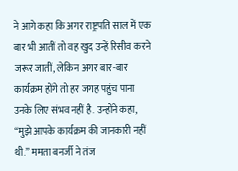ने आगे कहा कि अगर राष्ट्रपति साल में एक बार भी आतीं तो वह खुद उन्हें रिसीव करने जरूर जातीं, लेकिन अगर बार-बार कार्यक्रम होंगे तो हर जगह पहुंच पाना उनके लिए संभव नहीं है. उन्होंने कहा, “मुझे आपके कार्यक्रम की जानकारी नहीं थी.” ममता बनर्जी ने तंज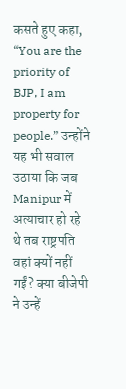कसते हुए कहा, “You are the priority of BJP, I am property for people.” उन्होंने यह भी सवाल उठाया कि जब Manipur में अत्याचार हो रहे थे तब राष्ट्रपति वहां क्यों नहीं गईं? क्या बीजेपी ने उन्हें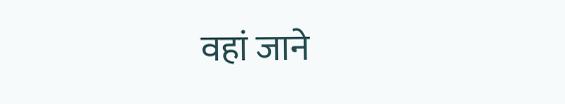वहां जाने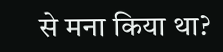से मना किया था?